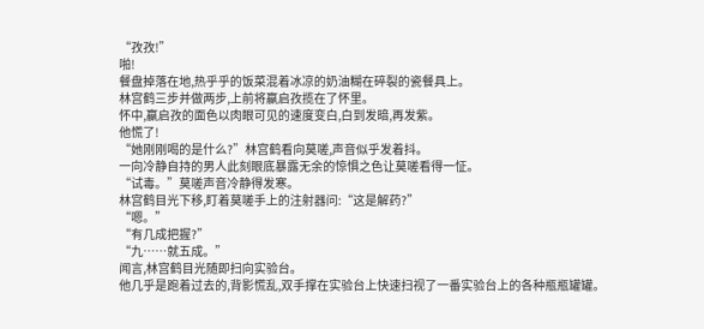“孜孜!”
啪!
餐盘掉落在地,热乎乎的饭菜混着冰凉的奶油糊在碎裂的瓷餐具上。
林宫鹤三步并做两步,上前将嬴启孜揽在了怀里。
怀中,嬴启孜的面色以肉眼可见的速度变白,白到发暗,再发紫。
他慌了!
“她刚刚喝的是什么?”林宫鹤看向莫嗟,声音似乎发着抖。
一向冷静自持的男人此刻眼底暴露无余的惊惧之色让莫嗟看得一怔。
“试毒。”莫嗟声音冷静得发寒。
林宫鹤目光下移,盯着莫嗟手上的注射器问:“这是解药?”
“嗯。”
“有几成把握?”
“九……就五成。”
闻言,林宫鹤目光随即扫向实验台。
他几乎是跑着过去的,背影慌乱,双手撑在实验台上快速扫视了一番实验台上的各种瓶瓶罐罐。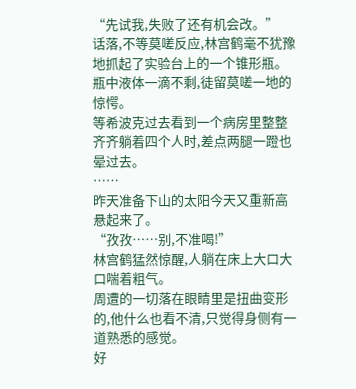“先试我,失败了还有机会改。”
话落,不等莫嗟反应,林宫鹤毫不犹豫地抓起了实验台上的一个锥形瓶。
瓶中液体一滴不剩,徒留莫嗟一地的惊愕。
等希波克过去看到一个病房里整整齐齐躺着四个人时,差点两腿一蹬也晕过去。
……
昨天准备下山的太阳今天又重新高悬起来了。
“孜孜……别,不准喝!”
林宫鹤猛然惊醒,人躺在床上大口大口喘着粗气。
周遭的一切落在眼睛里是扭曲变形的,他什么也看不清,只觉得身侧有一道熟悉的感觉。
好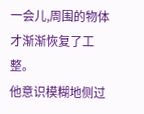一会儿,周围的物体才渐渐恢复了工整。
他意识模糊地侧过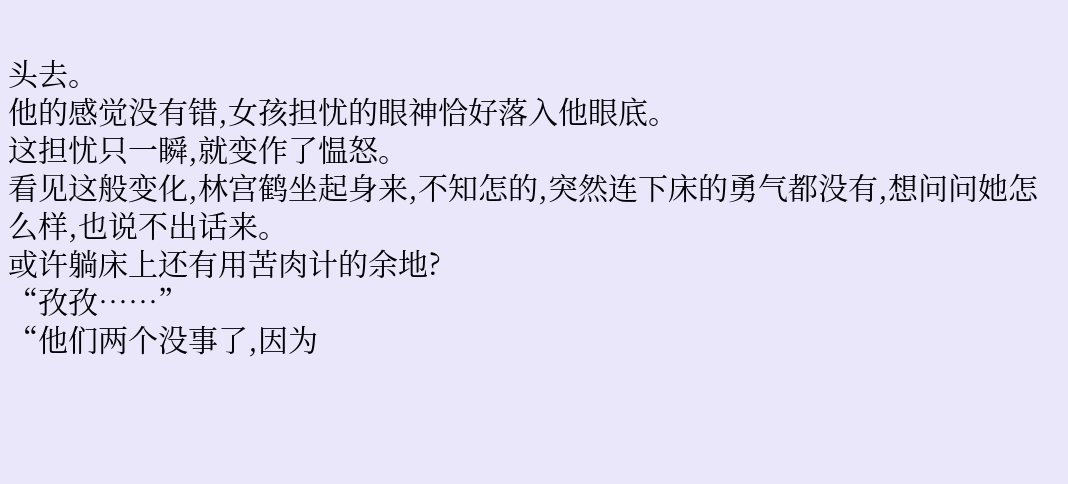头去。
他的感觉没有错,女孩担忧的眼神恰好落入他眼底。
这担忧只一瞬,就变作了愠怒。
看见这般变化,林宫鹤坐起身来,不知怎的,突然连下床的勇气都没有,想问问她怎么样,也说不出话来。
或许躺床上还有用苦肉计的余地?
“孜孜……”
“他们两个没事了,因为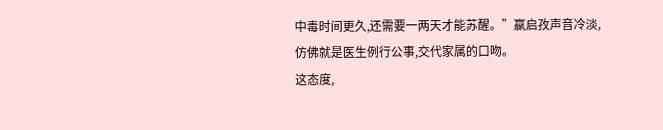中毒时间更久,还需要一两天才能苏醒。”嬴启孜声音冷淡,仿佛就是医生例行公事,交代家属的口吻。
这态度,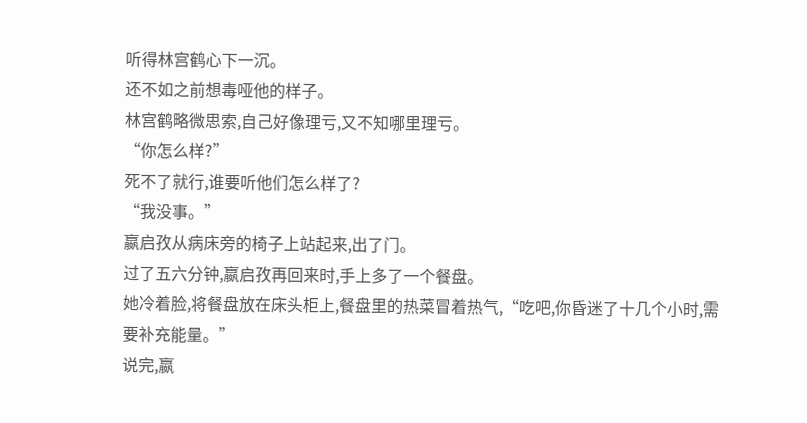听得林宫鹤心下一沉。
还不如之前想毒哑他的样子。
林宫鹤略微思索,自己好像理亏,又不知哪里理亏。
“你怎么样?”
死不了就行,谁要听他们怎么样了?
“我没事。”
嬴启孜从病床旁的椅子上站起来,出了门。
过了五六分钟,嬴启孜再回来时,手上多了一个餐盘。
她冷着脸,将餐盘放在床头柜上,餐盘里的热菜冒着热气,“吃吧,你昏迷了十几个小时,需要补充能量。”
说完,嬴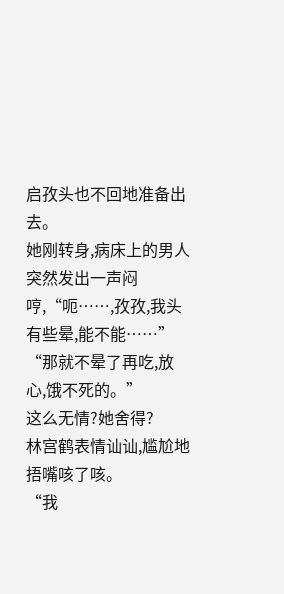启孜头也不回地准备出去。
她刚转身,病床上的男人突然发出一声闷哼,“呃……,孜孜,我头有些晕,能不能……”
“那就不晕了再吃,放心,饿不死的。”
这么无情?她舍得?
林宫鹤表情讪讪,尴尬地捂嘴咳了咳。
“我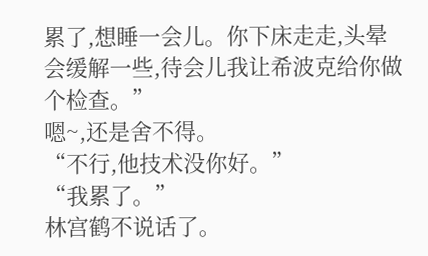累了,想睡一会儿。你下床走走,头晕会缓解一些,待会儿我让希波克给你做个检查。”
嗯~,还是舍不得。
“不行,他技术没你好。”
“我累了。”
林宫鹤不说话了。